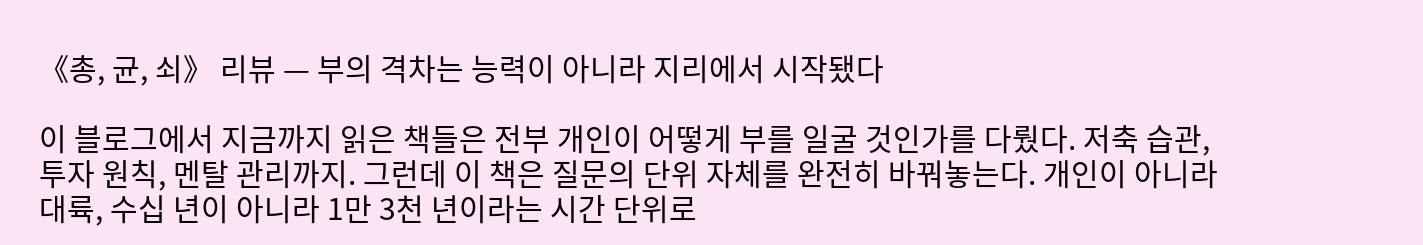《총, 균, 쇠》 리뷰 — 부의 격차는 능력이 아니라 지리에서 시작됐다

이 블로그에서 지금까지 읽은 책들은 전부 개인이 어떻게 부를 일굴 것인가를 다뤘다. 저축 습관, 투자 원칙, 멘탈 관리까지. 그런데 이 책은 질문의 단위 자체를 완전히 바꿔놓는다. 개인이 아니라 대륙, 수십 년이 아니라 1만 3천 년이라는 시간 단위로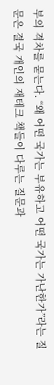부의 격차를 묻는다. “왜 어떤 국가는 부유하고 어떤 국가는 가난한가”라는 질문은 결국 개인의 재테크 책들이 다루는 질문과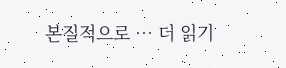본질적으로 … 더 읽기